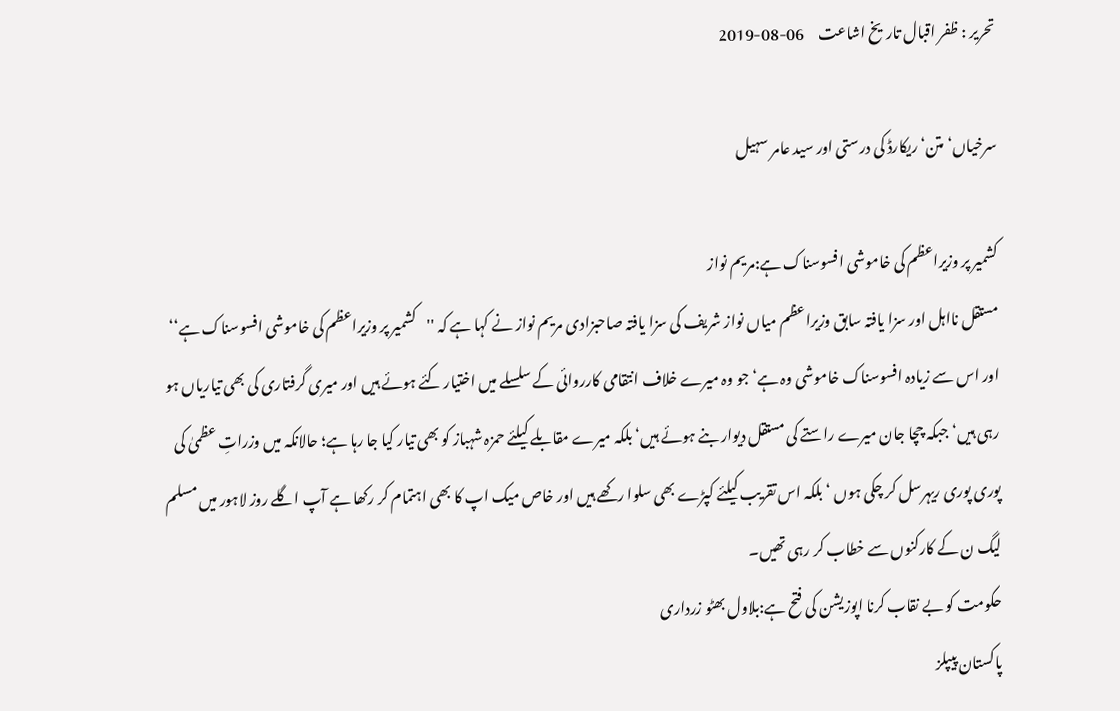تحریر : ظفر اقبال تاریخ اشاعت     06-08-2019

سرخیاں‘ متن‘ ریکارڈ کی درستی اور سید عامر سہیل

کشمیر پر وزیراعظم کی خاموشی افسوسناک ہے:مریم نواز
مستقل نااہل اور سزا یافتہ سابق وزیراعظم میاں نواز شریف کی سزا یافتہ صاحبزادی مریم نواز نے کہا ہے کہ ''کشمیر پر وزیراعظم کی خاموشی افسوسناک ہے‘‘ اور اس سے زیادہ افسوسناک خاموشی وہ ہے‘ جو وہ میرے خلاف انتقامی کارروائی کے سلسلے میں اختیار کئے ہوئے ہیں اور میری گرفتاری کی بھی تیاریاں ہو رہی ہیں‘ جبکہ چچا جان میرے راستے کی مستقل دیوار بنے ہوئے ہیں‘ بلکہ میرے مقابلے کیلئے حمزہ شہباز کو بھی تیار کیا جا رہا ہے؛ حالانکہ میں وزراتِ عظمیٰ کی پوری پوری ریہرسل کر چکی ہوں ‘بلکہ اس تقریب کیلئے کپڑے بھی سلوا رکھے ہیں اور خاص میک اپ کا بھی اہتمام کر رکھا ہے آپ اگلے روز لاہور میں مسلم لیگ ن کے کارکنوں سے خطاب کر رہی تھیں۔
حکومت کو بے نقاب کرنا اپوزیشن کی فتح ہے:بلاول بھٹو زرداری
پاکستان پیپلز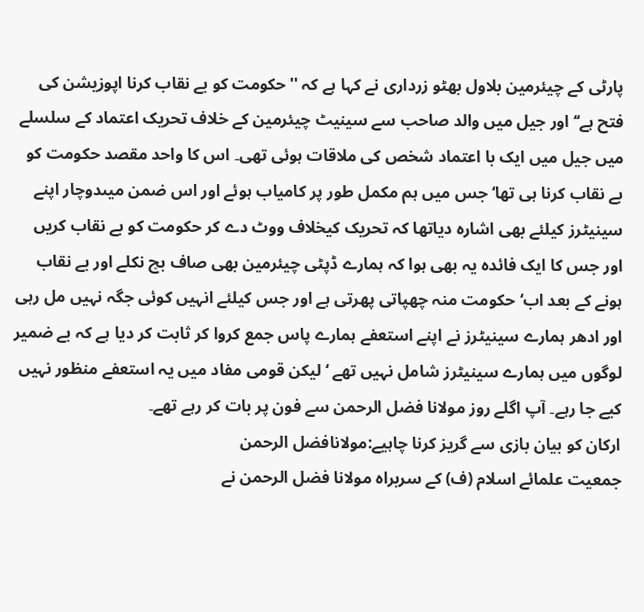پارٹی کے چیئرمین بلاول بھٹو زرداری نے کہا ہے کہ ''حکومت کو بے نقاب کرنا اپوزیشن کی فتح ہے‘‘ اور جیل میں والد صاحب سے سینیٹ چیئرمین کے خلاف تحریک اعتماد کے سلسلے میں جیل میں ایک با اعتماد شخص کی ملاقات ہوئی تھی۔ اس کا واحد مقصد حکومت کو بے نقاب کرنا ہی تھا‘ جس میں ہم مکمل طور پر کامیاب ہوئے اور اس ضمن میںدوچار اپنے سینیٹرز کیلئے بھی اشارہ دیاتھا کہ تحریک کیخلاف ووٹ دے کر حکومت کو بے نقاب کریں اور جس کا ایک فائدہ یہ بھی ہوا کہ ہمارے ڈپٹی چیئرمین بھی صاف بچ نکلے اور بے نقاب ہونے کے بعد اب‘ حکومت منہ چھپاتی پھرتی ہے اور جس کیلئے انہیں کوئی جگہ نہیں مل رہی اور ادھر ہمارے سینیٹرز نے اپنے استعفے ہمارے پاس جمع کروا کر ثابت کر دیا ہے کہ بے ضمیر لوگوں میں ہمارے سینیٹرز شامل نہیں تھے ‘لیکن قومی مفاد میں یہ استعفے منظور نہیں کیے جا رہے۔ آپ اگلے روز مولانا فضل الرحمن سے فون پر بات کر رہے تھے۔
ارکان کو بیان بازی سے گریز کرنا چاہیے:مولانافضل الرحمن
جمعیت علمائے اسلام (ف) کے سربراہ مولانا فضل الرحمن نے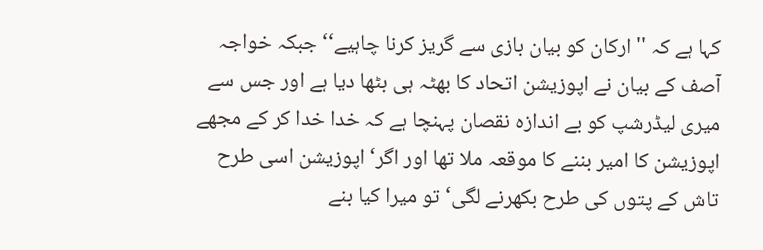کہا ہے کہ ''ارکان کو بیان بازی سے گریز کرنا چاہیے‘‘ جبکہ خواجہ آصف کے بیان نے اپوزیشن اتحاد کا بھٹہ ہی بٹھا دیا ہے اور جس سے میری لیڈرشپ کو بے اندازہ نقصان پہنچا ہے کہ خدا خدا کر کے مجھے اپوزیشن کا امیر بننے کا موقعہ ملا تھا اور اگر‘ اپوزیشن اسی طرح تاش کے پتوں کی طرح بکھرنے لگی‘ تو میرا کیا بنے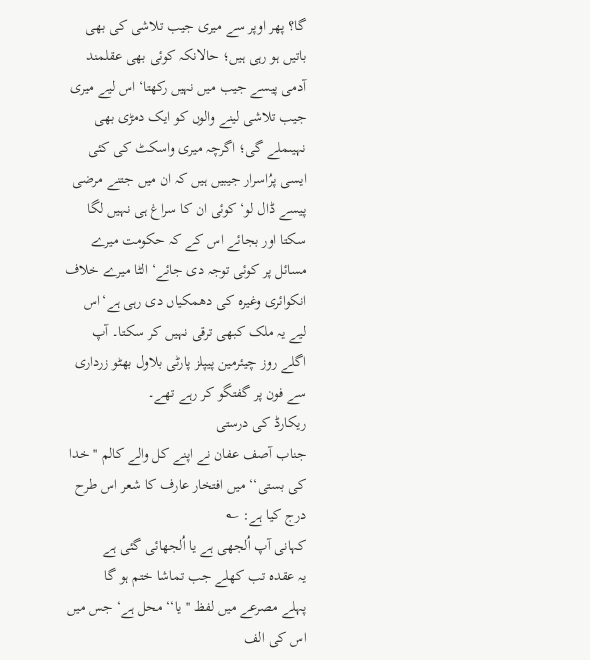گا؟ پھر اوپر سے میری جیب تلاشی کی بھی باتیں ہو رہی ہیں؛ حالانکہ کوئی بھی عقلمند آدمی پیسے جیب میں نہیں رکھتا‘ اس لیے میری جیب تلاشی لینے والوں کو ایک دمڑی بھی نہیںملے گی؛ اگرچہ میری واسکٹ کی کئی ایسی پرُاسرار جیبیں ہیں کہ ان میں جتنے مرضی پیسے ڈال لو‘ کوئی ان کا سراغ ہی نہیں لگا سکتا اور بجائے اس کے کہ حکومت میرے مسائل پر کوئی توجہ دی جائے‘ الٹا میرے خلاف انکوائری وغیرہ کی دھمکیاں دی رہی ہے‘اس لیے یہ ملک کبھی ترقی نہیں کر سکتا۔ آپ اگلے روز چیئرمین پیپلز پارٹی بلاول بھٹو زرداری سے فون پر گفتگو کر رہے تھے۔
ریکارڈ کی درستی
جناب آصف عفان نے اپنے کل والے کالم ''خدا کی بستی‘‘ میں افتخار عارف کا شعر اس طرح درج کیا ہے: ؎
کہانی آپ اُلجھی ہے یا اُلجھائی گئی ہے
یہ عقدہ تب کھلے جب تماشا ختم ہو گا
پہلے مصرعے میں لفظ ''یا‘‘ محل ہے‘ جس میں اس کی الف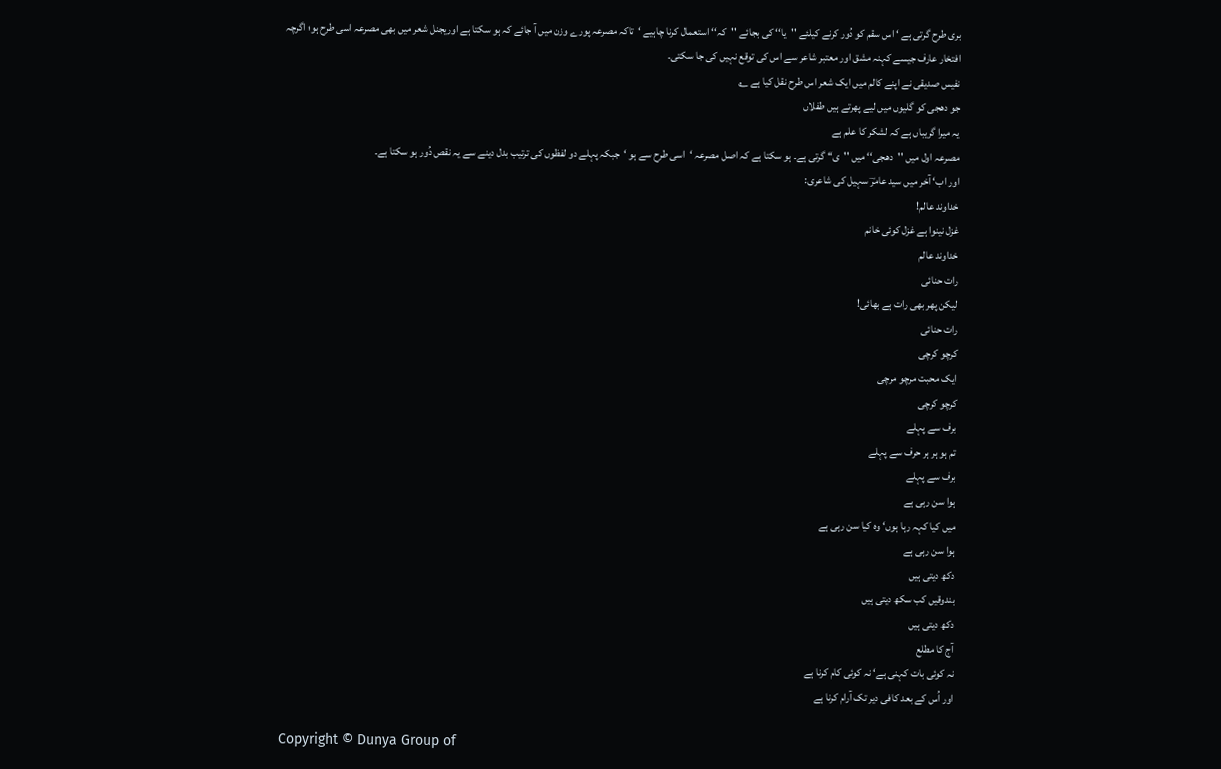بری طرح گرتی ہے ‘ اس سقم کو دُور کرنے کیلئے ''یا‘‘ کی بجائے ''کہ‘‘ استعمال کرنا چاہیے ‘تاکہ مصرعہ پورے وزن میں آ جائے کہ ہو سکتا ہے اوریجنل شعر میں بھی مصرعہ اسی طرح ہو؛ اگرچہ افتخار عارف جیسے کہنہ مشق اور معتبر شاعر سے اس کی توقع نہیں کی جا سکتی۔
نفیس صدیقی نے اپنے کالم میں ایک شعر اس طرح نقل کیا ہے ؎
جو دھجی کو گلیوں میں لیے پھرتے ہیں طفلاں
یہ میرا گریباں ہے کہ لشکر کا علم ہے
مصرعہ اول میں ''دھجی‘‘ میں ''ی‘‘ گرتی ہے۔ ہو سکتا ہے کہ اصل مصرعہ ‘اسی طرح سے ہو ‘جبکہ پہلے دو لفظوں کی ترتیب بدل دینے سے یہ نقص دُور ہو سکتا ہے۔
اور اب‘ آخر میں سید عامرؔ سہیل کی شاعری:
خداوند عالم!
غزل نینوا ہے غزل کوئی خانم
خداوند عالم
رات حنائی
لیکن پھر بھی رات ہے بھائی!
رات حنائی
کرچو کرچی
ایک محبت مرچو مرچی
کرچو کرچی
برف سے پہلے
تم ہو ہر ہر حرف سے پہلے
برف سے پہلے
ہوا سن رہی ہے
میں کیا کہہ رہا ہوں‘ وہ کیا سن رہی ہے
ہوا سن رہی ہے
دکھ دیتی ہیں
بندوقیں کب سکھ دیتی ہیں
دکھ دیتی ہیں
آج کا مطلع
نہ کوئی بات کہنی ہے‘ نہ کوئی کام کرنا ہے
اور اُس کے بعد کافی دیر تک آرام کرنا ہے

Copyright © Dunya Group of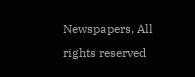Newspapers, All rights reserved